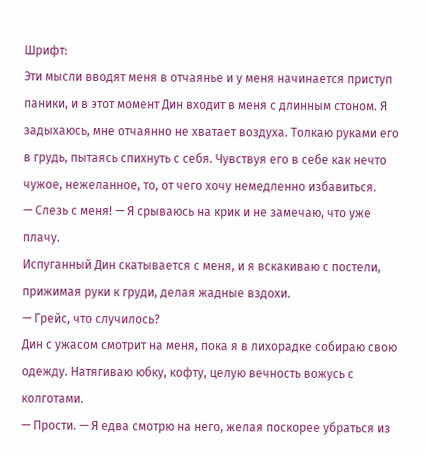Шрифт:
Эти мысли вводят меня в отчаянье и у меня начинается приступ паники, и в этот момент Дин входит в меня с длинным стоном. Я задыхаюсь, мне отчаянно не хватает воздуха. Толкаю руками его в грудь, пытаясь спихнуть с себя. Чувствуя его в себе как нечто чужое, нежеланное, то, от чего хочу немедленно избавиться.
— Слезь с меня! — Я срываюсь на крик и не замечаю, что уже плачу.
Испуганный Дин скатывается с меня, и я вскакиваю с постели, прижимая руки к груди, делая жадные вздохи.
— Грейс, что случилось?
Дин с ужасом смотрит на меня, пока я в лихорадке собираю свою одежду. Натягиваю юбку, кофту, целую вечность вожусь с колготами.
— Прости. — Я едва смотрю на него, желая поскорее убраться из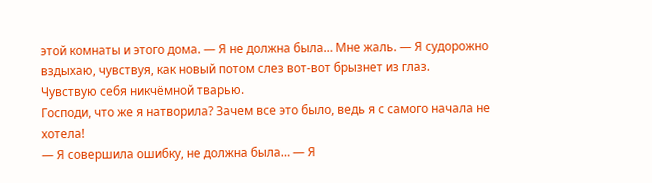этой комнаты и этого дома. — Я не должна была… Мне жаль. — Я судорожно вздыхаю, чувствуя, как новый потом слез вот-вот брызнет из глаз.
Чувствую себя никчёмной тварью.
Господи, что же я натворила? Зачем все это было, ведь я с самого начала не хотела!
— Я совершила ошибку, не должна была… — Я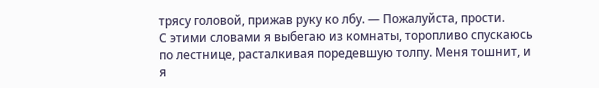трясу головой, прижав руку ко лбу. — Пожалуйста, прости.
С этими словами я выбегаю из комнаты, торопливо спускаюсь по лестнице, расталкивая поредевшую толпу. Меня тошнит, и я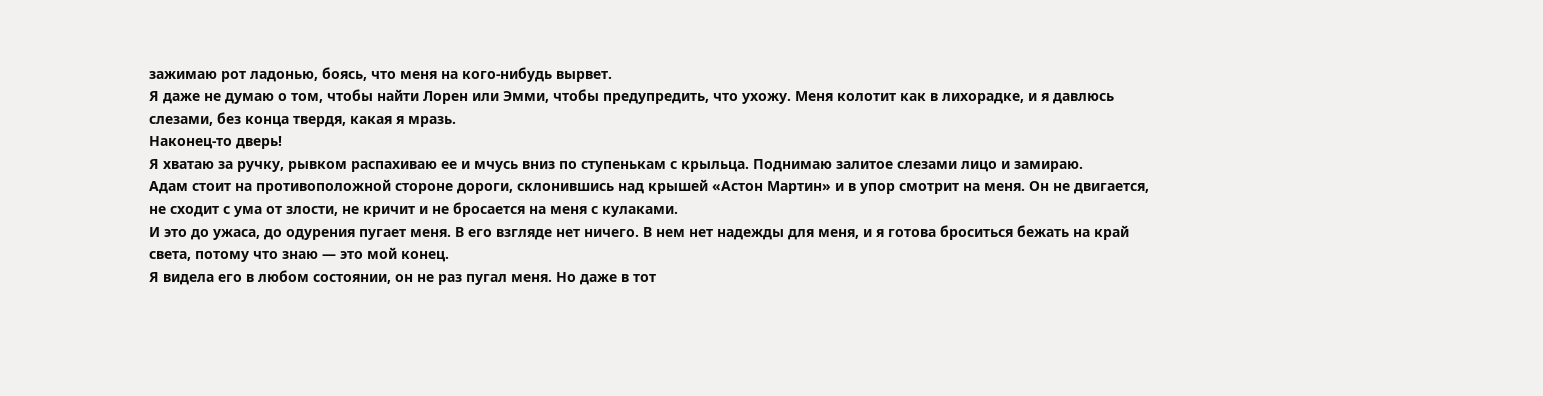зажимаю рот ладонью, боясь, что меня на кого-нибудь вырвет.
Я даже не думаю о том, чтобы найти Лорен или Эмми, чтобы предупредить, что ухожу. Меня колотит как в лихорадке, и я давлюсь слезами, без конца твердя, какая я мразь.
Наконец-то дверь!
Я хватаю за ручку, рывком распахиваю ее и мчусь вниз по ступенькам с крыльца. Поднимаю залитое слезами лицо и замираю.
Адам стоит на противоположной стороне дороги, склонившись над крышей «Астон Мартин» и в упор смотрит на меня. Он не двигается, не сходит с ума от злости, не кричит и не бросается на меня с кулаками.
И это до ужаса, до одурения пугает меня. В его взгляде нет ничего. В нем нет надежды для меня, и я готова броситься бежать на край света, потому что знаю — это мой конец.
Я видела его в любом состоянии, он не раз пугал меня. Но даже в тот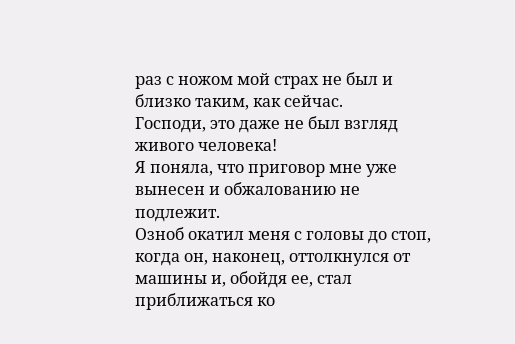раз с ножом мой страх не был и близко таким, как сейчас.
Господи, это даже не был взгляд живого человека!
Я поняла, что приговор мне уже вынесен и обжалованию не подлежит.
Озноб окатил меня с головы до стоп, когда он, наконец, оттолкнулся от машины и, обойдя ее, стал приближаться ко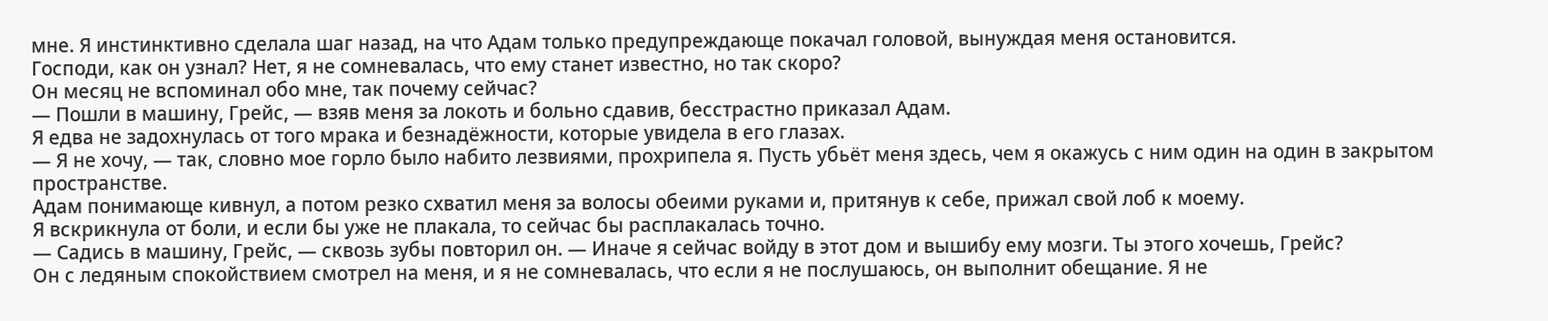мне. Я инстинктивно сделала шаг назад, на что Адам только предупреждающе покачал головой, вынуждая меня остановится.
Господи, как он узнал? Нет, я не сомневалась, что ему станет известно, но так скоро?
Он месяц не вспоминал обо мне, так почему сейчас?
— Пошли в машину, Грейс, — взяв меня за локоть и больно сдавив, бесстрастно приказал Адам.
Я едва не задохнулась от того мрака и безнадёжности, которые увидела в его глазах.
— Я не хочу, — так, словно мое горло было набито лезвиями, прохрипела я. Пусть убьёт меня здесь, чем я окажусь с ним один на один в закрытом пространстве.
Адам понимающе кивнул, а потом резко схватил меня за волосы обеими руками и, притянув к себе, прижал свой лоб к моему.
Я вскрикнула от боли, и если бы уже не плакала, то сейчас бы расплакалась точно.
— Садись в машину, Грейс, — сквозь зубы повторил он. — Иначе я сейчас войду в этот дом и вышибу ему мозги. Ты этого хочешь, Грейс?
Он с ледяным спокойствием смотрел на меня, и я не сомневалась, что если я не послушаюсь, он выполнит обещание. Я не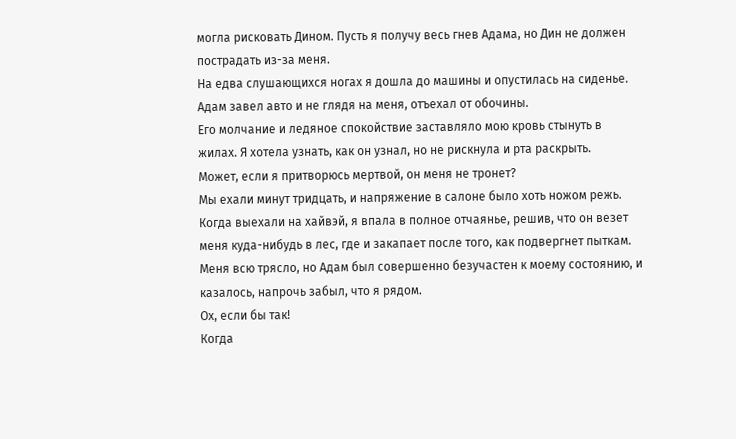могла рисковать Дином. Пусть я получу весь гнев Адама, но Дин не должен пострадать из-за меня.
На едва слушающихся ногах я дошла до машины и опустилась на сиденье. Адам завел авто и не глядя на меня, отъехал от обочины.
Его молчание и ледяное спокойствие заставляло мою кровь стынуть в жилах. Я хотела узнать, как он узнал, но не рискнула и рта раскрыть.
Может, если я притворюсь мертвой, он меня не тронет?
Мы ехали минут тридцать, и напряжение в салоне было хоть ножом режь. Когда выехали на хайвэй, я впала в полное отчаянье, решив, что он везет меня куда-нибудь в лес, где и закапает после того, как подвергнет пыткам.
Меня всю трясло, но Адам был совершенно безучастен к моему состоянию, и казалось, напрочь забыл, что я рядом.
Ох, если бы так!
Когда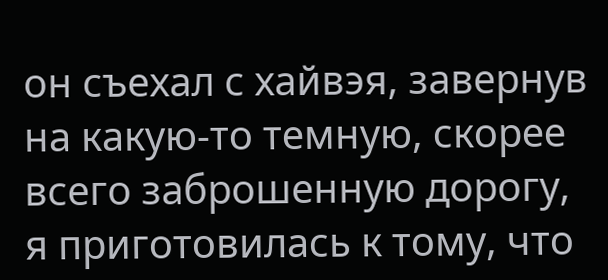он съехал с хайвэя, завернув на какую-то темную, скорее всего заброшенную дорогу, я приготовилась к тому, что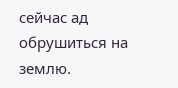сейчас ад обрушиться на землю.